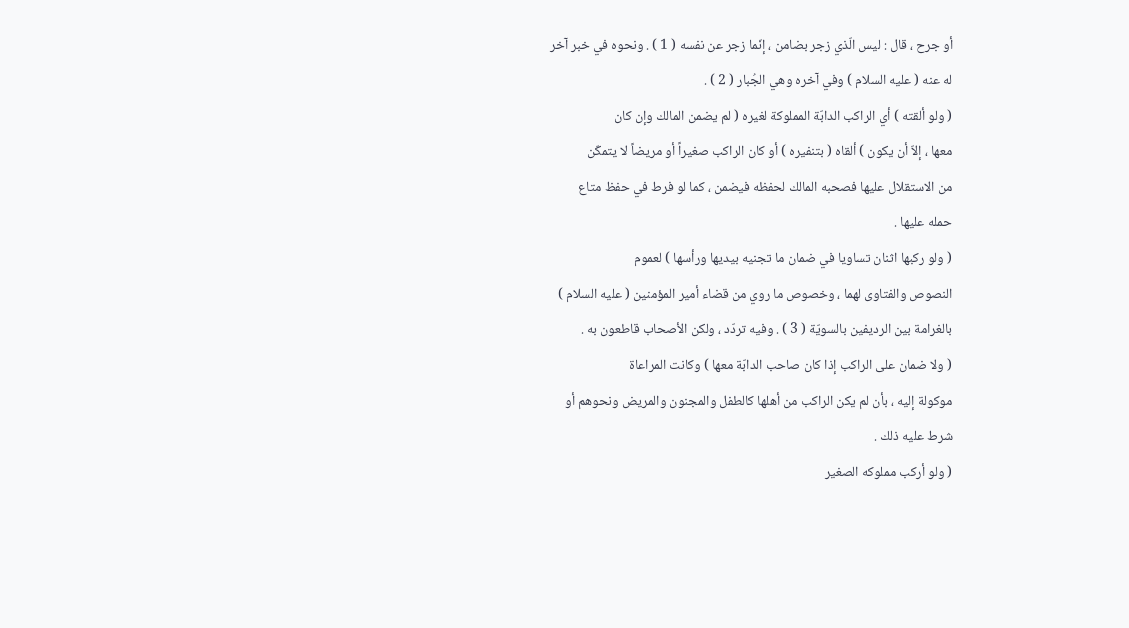أو جرح ، قال : ليس الّذي زجر بضامن ، إنّما زجر عن نفسه ( 1 ) . ونحوه في خبر آخر
له عنه ( عليه السلام ) وفي آخره وهي الجُبار ( 2 ) .
( ولو ألقته ) أي الراكب الدابّة المملوكة لغيره ( لم يضمن المالك وإن كان
معها ، إلاّ أن يكون ) ألقاه ( بتنفيره ) أو كان الراكب صغيراً أو مريضاً لا يتمكّن
من الاستقلال عليها فصحبه المالك لحفظه فيضمن ، كما لو فرط في حفظ متاع
حمله عليها .
( ولو ركبها اثنان تساويا في ضمان ما تجنيه بيديها ورأسها ) لعموم
النصوص والفتاوى لهما ، وخصوص ما روي من قضاء أمير المؤمنين ( عليه السلام )
بالغرامة بين الرديفين بالسويّة ( 3 ) . وفيه تردّد ، ولكن الأصحاب قاطعون به .
( ولا ضمان على الراكب إذا كان صاحب الدابّة معها ) وكانت المراعاة
موكولة إليه ، بأن لم يكن الراكب من أهلها كالطفل والمجنون والمريض ونحوهم أو
شرط عليه ذلك .
( ولو أركب مملوكه الصغير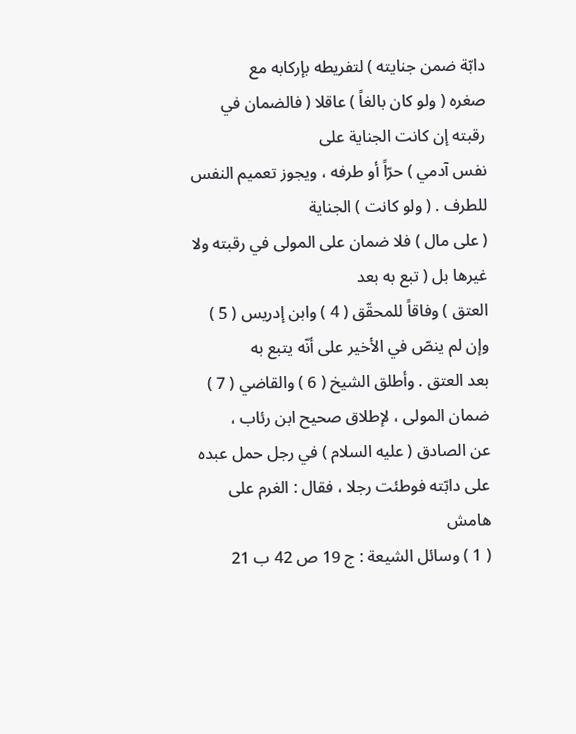دابّة ضمن جنايته ) لتفريطه بإركابه مع
صغره ( ولو كان بالغاً ) عاقلا ( فالضمان في رقبته إن كانت الجناية على
نفس آدمي ) حرّاً أو طرفه ، ويجوز تعميم النفس للطرف . ( ولو كانت ) الجناية
( على مال ) فلا ضمان على المولى في رقبته ولا غيرها بل ( تبع به بعد
العتق ) وفاقاً للمحقّق ( 4 ) وابن إدريس ( 5 ) وإن لم ينصّ في الأخير على أنّه يتبع به
بعد العتق . وأطلق الشيخ ( 6 ) والقاضي ( 7 ) ضمان المولى ، لإطلاق صحيح ابن رئاب ،
عن الصادق ( عليه السلام ) في رجل حمل عبده على دابّته فوطئت رجلا ، فقال : الغرم على
هامش
( 1 ) وسائل الشيعة : ج 19 ص 42 ب 21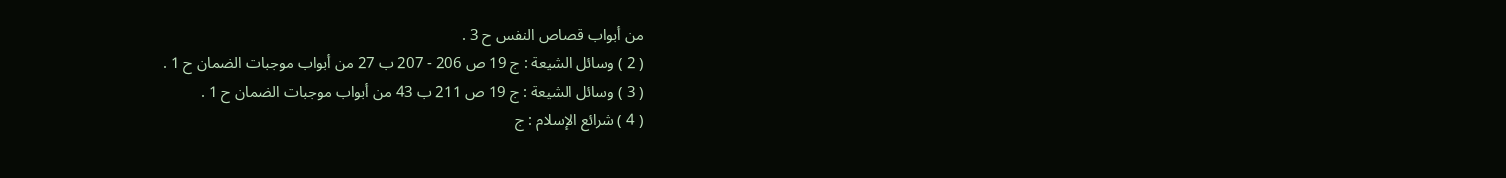من أبواب قصاص النفس ح 3 .
( 2 ) وسائل الشيعة : ج 19 ص 206 - 207 ب 27 من أبواب موجبات الضمان ح 1 .
( 3 ) وسائل الشيعة : ج 19 ص 211 ب 43 من أبواب موجبات الضمان ح 1 .
( 4 ) شرائع الإسلام : ج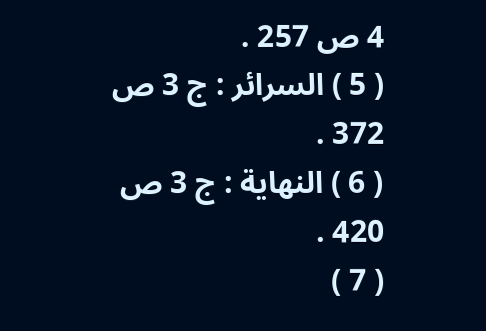4 ص 257 .
( 5 ) السرائر : ج 3 ص 372 .
( 6 ) النهاية : ج 3 ص 420 .
( 7 )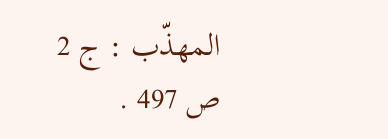المهذّب : ج 2 ص 497 .